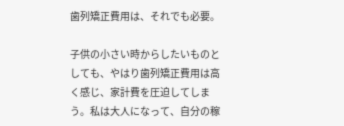歯列矯正費用は、それでも必要。

子供の小さい時からしたいものとしても、やはり歯列矯正費用は高く感じ、家計費を圧迫してしまう。私は大人になって、自分の稼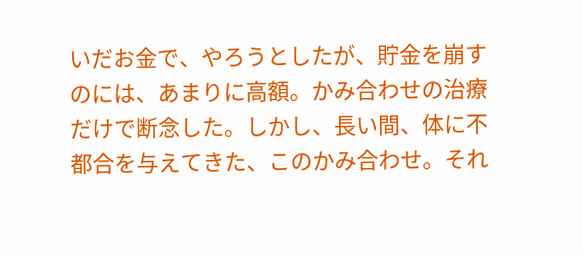いだお金で、やろうとしたが、貯金を崩すのには、あまりに高額。かみ合わせの治療だけで断念した。しかし、長い間、体に不都合を与えてきた、このかみ合わせ。それ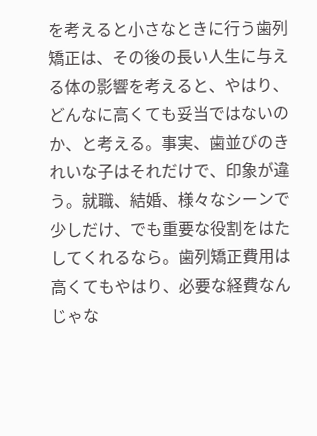を考えると小さなときに行う歯列矯正は、その後の長い人生に与える体の影響を考えると、やはり、どんなに高くても妥当ではないのか、と考える。事実、歯並びのきれいな子はそれだけで、印象が違う。就職、結婚、様々なシーンで少しだけ、でも重要な役割をはたしてくれるなら。歯列矯正費用は高くてもやはり、必要な経費なんじゃな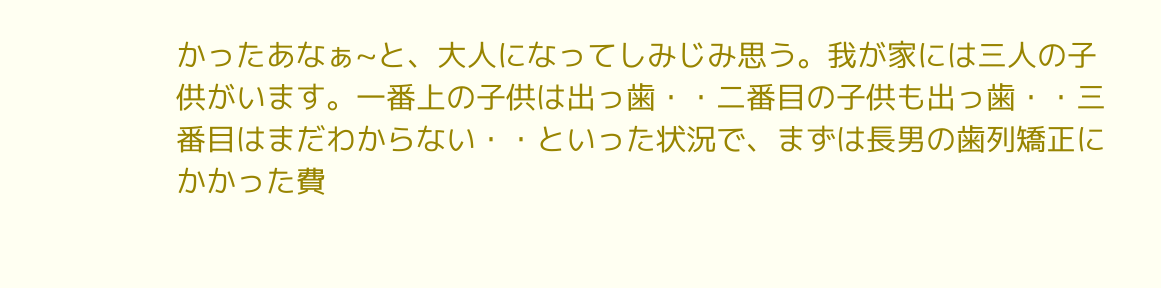かったあなぁ~と、大人になってしみじみ思う。我が家には三人の子供がいます。一番上の子供は出っ歯・・二番目の子供も出っ歯・・三番目はまだわからない・・といった状況で、まずは長男の歯列矯正にかかった費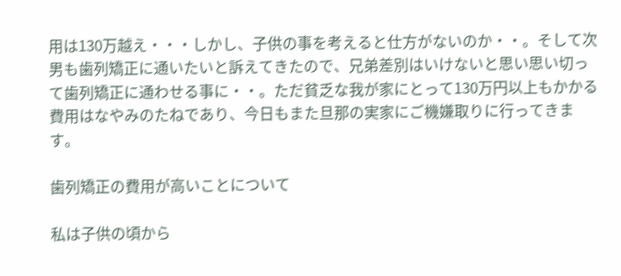用は130万越え・・・しかし、子供の事を考えると仕方がないのか・・。そして次男も歯列矯正に通いたいと訴えてきたので、兄弟差別はいけないと思い思い切って歯列矯正に通わせる事に・・。ただ貧乏な我が家にとって130万円以上もかかる費用はなやみのたねであり、今日もまた旦那の実家にご機嫌取りに行ってきます。

歯列矯正の費用が高いことについて

私は子供の頃から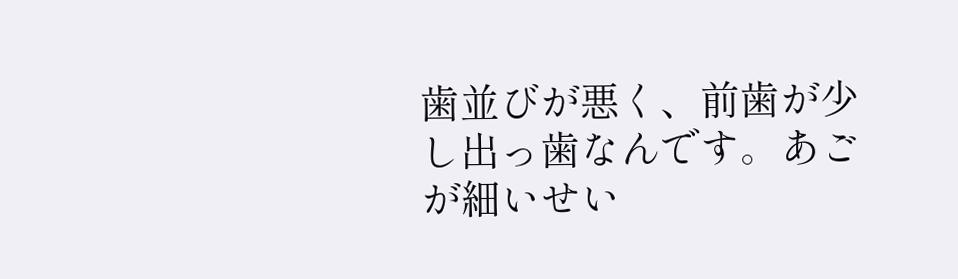歯並びが悪く、前歯が少し出っ歯なんです。あごが細いせい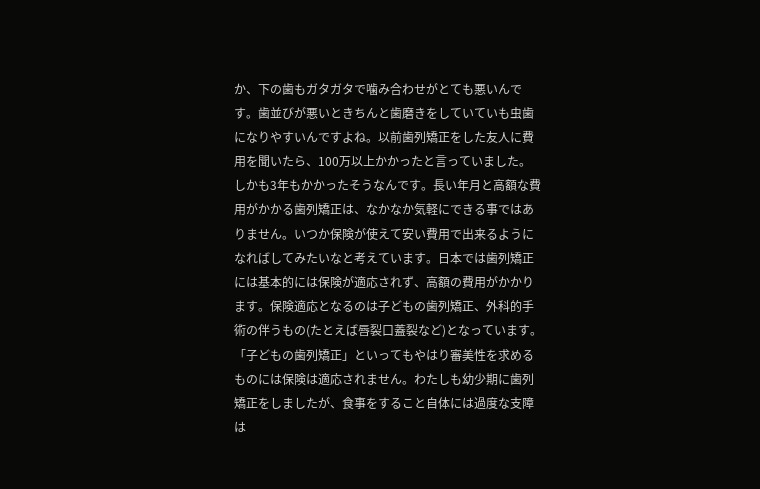か、下の歯もガタガタで噛み合わせがとても悪いんです。歯並びが悪いときちんと歯磨きをしていていも虫歯になりやすいんですよね。以前歯列矯正をした友人に費用を聞いたら、100万以上かかったと言っていました。しかも3年もかかったそうなんです。長い年月と高額な費用がかかる歯列矯正は、なかなか気軽にできる事ではありません。いつか保険が使えて安い費用で出来るようになればしてみたいなと考えています。日本では歯列矯正には基本的には保険が適応されず、高額の費用がかかります。保険適応となるのは子どもの歯列矯正、外科的手術の伴うもの(たとえば唇裂口蓋裂など)となっています。「子どもの歯列矯正」といってもやはり審美性を求めるものには保険は適応されません。わたしも幼少期に歯列矯正をしましたが、食事をすること自体には過度な支障は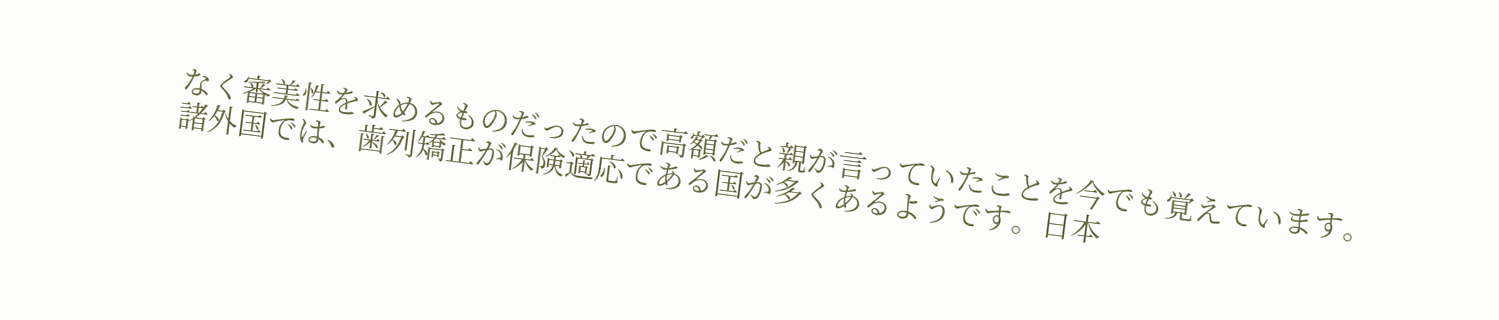なく審美性を求めるものだったので高額だと親が言っていたことを今でも覚えています。諸外国では、歯列矯正が保険適応である国が多くあるようです。日本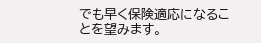でも早く保険適応になることを望みます。